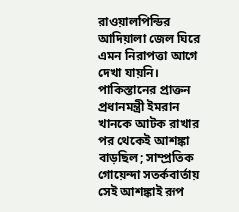রাওয়ালপিন্ডির আদিয়ালা জেল ঘিরে এমন নিরাপত্তা আগে দেখা যায়নি। পাকিস্তানের প্রাক্তন প্রধানমন্ত্রী ইমরান খানকে আটক রাখার পর থেকেই আশঙ্কা বাড়ছিল; সাম্প্রতিক গোয়েন্দা সতর্কবার্তায় সেই আশঙ্কাই রূপ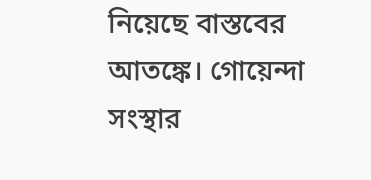নিয়েছে বাস্তবের আতঙ্কে। গোয়েন্দা সংস্থার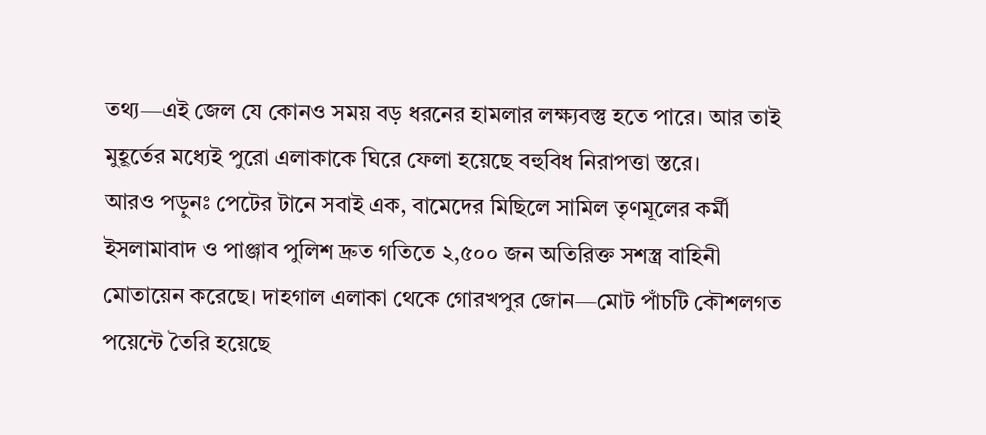তথ্য—এই জেল যে কোনও সময় বড় ধরনের হামলার লক্ষ্যবস্তু হতে পারে। আর তাই মুহূর্তের মধ্যেই পুরো এলাকাকে ঘিরে ফেলা হয়েছে বহুবিধ নিরাপত্তা স্তরে।
আরও পড়ুনঃ পেটের টানে সবাই এক, বামেদের মিছিলে সামিল তৃণমূলের কর্মী
ইসলামাবাদ ও পাঞ্জাব পুলিশ দ্রুত গতিতে ২,৫০০ জন অতিরিক্ত সশস্ত্র বাহিনী মোতায়েন করেছে। দাহগাল এলাকা থেকে গোরখপুর জোন—মোট পাঁচটি কৌশলগত পয়েন্টে তৈরি হয়েছে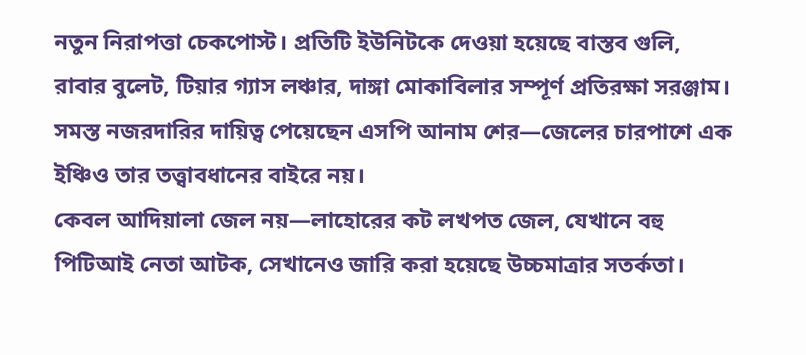নতুন নিরাপত্তা চেকপোস্ট। প্রতিটি ইউনিটকে দেওয়া হয়েছে বাস্তব গুলি, রাবার বুলেট, টিয়ার গ্যাস লঞ্চার, দাঙ্গা মোকাবিলার সম্পূর্ণ প্রতিরক্ষা সরঞ্জাম। সমস্ত নজরদারির দায়িত্ব পেয়েছেন এসপি আনাম শের—জেলের চারপাশে এক ইঞ্চিও তার তত্ত্বাবধানের বাইরে নয়।
কেবল আদিয়ালা জেল নয়—লাহোরের কট লখপত জেল, যেখানে বহু পিটিআই নেতা আটক, সেখানেও জারি করা হয়েছে উচ্চমাত্রার সতর্কতা।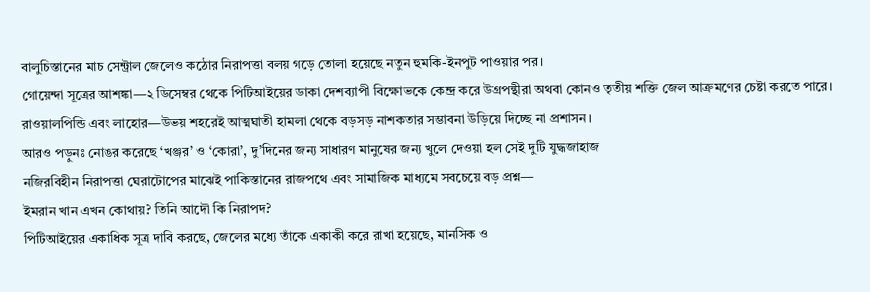বালুচিস্তানের মাচ সেন্ট্রাল জেলেও কঠোর নিরাপত্তা বলয় গড়ে তোলা হয়েছে নতুন হুমকি-ইনপুট পাওয়ার পর।
গোয়েন্দা সূত্রের আশঙ্কা—২ ডিসেম্বর থেকে পিটিআইয়ের ডাকা দেশব্যাপী বিক্ষোভকে কেন্দ্র করে উগ্রপন্থীরা অথবা কোনও তৃতীয় শক্তি জেল আক্রমণের চেষ্টা করতে পারে। রাওয়ালপিন্ডি এবং লাহোর—উভয় শহরেই আত্মঘাতী হামলা থেকে বড়সড় নাশকতার সম্ভাবনা উড়িয়ে দিচ্ছে না প্রশাসন।
আরও পড়ুনঃ নোঙর করেছে ‘খঞ্জর’ ও ‘কোরা’, দু’দিনের জন্য সাধারণ মানুষের জন্য খুলে দেওয়া হল সেই দুটি যুদ্ধজাহাজ
নজিরবিহীন নিরাপত্তা ঘেরাটোপের মাঝেই পাকিস্তানের রাজপথে এবং সামাজিক মাধ্যমে সবচেয়ে বড় প্রশ্ন—
ইমরান খান এখন কোথায়? তিনি আদৌ কি নিরাপদ?
পিটিআইয়ের একাধিক সূত্র দাবি করছে, জেলের মধ্যে তাঁকে একাকী করে রাখা হয়েছে, মানসিক ও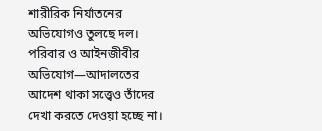শারীরিক নির্যাতনের অভিযোগও তুলছে দল। পরিবার ও আইনজীবীর অভিযোগ—আদালতের আদেশ থাকা সত্ত্বেও তাঁদের দেখা করতে দেওয়া হচ্ছে না।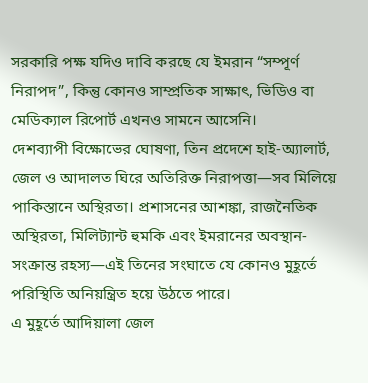সরকারি পক্ষ যদিও দাবি করছে যে ইমরান “সম্পূর্ণ নিরাপদ”, কিন্তু কোনও সাম্প্রতিক সাক্ষাৎ, ভিডিও বা মেডিক্যাল রিপোর্ট এখনও সামনে আসেনি।
দেশব্যাপী বিক্ষোভের ঘোষণা, তিন প্রদেশে হাই-অ্যালার্ট, জেল ও আদালত ঘিরে অতিরিক্ত নিরাপত্তা—সব মিলিয়ে পাকিস্তানে অস্থিরতা। প্রশাসনের আশঙ্কা, রাজনৈতিক অস্থিরতা, মিলিট্যান্ট হুমকি এবং ইমরানের অবস্থান-সংক্রান্ত রহস্য—এই তিনের সংঘাতে যে কোনও মুহূর্তে পরিস্থিতি অনিয়ন্ত্রিত হয়ে উঠতে পারে।
এ মুহূর্তে আদিয়ালা জেল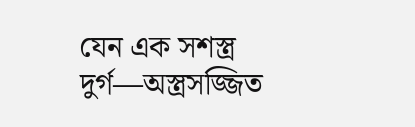যেন এক সশস্ত্র দুর্গ—অস্ত্রসজ্জিত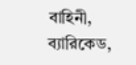বাহিনী, ব্যারিকেড,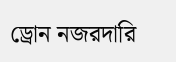ড্রোন নজরদারি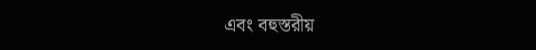এবং বহুস্তরীয়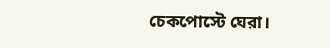চেকপোস্টে ঘেরা।